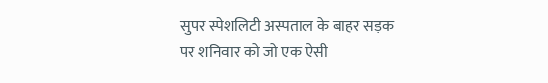सुपर स्पेशलिटी अस्पताल के बाहर सड़क पर शनिवार को जो एक ऐसी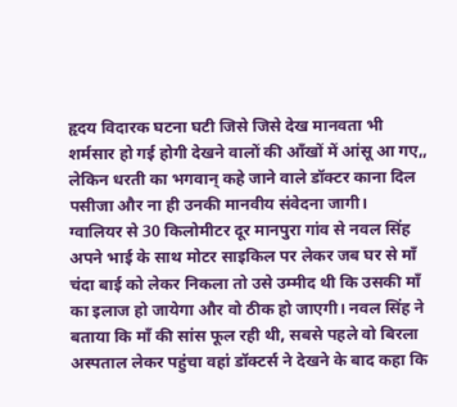हृदय विदारक घटना घटी जिसे जिसे देख मानवता भी शर्मसार हो गई होगी देखने वालों की आँखों में आंसू आ गए,, लेकिन धरती का भगवान् कहे जाने वाले डॉक्टर काना दिल पसीजा और ना ही उनकी मानवीय संवेदना जागी।
ग्वालियर से 30 किलोमीटर दूर मानपुरा गांव से नवल सिंह अपने भाई के साथ मोटर साइकिल पर लेकर जब घर से माँ
चंदा बाई को लेकर निकला तो उसे उम्मीद थी कि उसकी माँ का इलाज हो जायेगा और वो ठीक हो जाएगी। नवल सिंह ने बताया कि माँ की सांस फूल रही थी, सबसे पहले वो बिरला अस्पताल लेकर पहुंचा वहां डॉक्टर्स ने देखने के बाद कहा कि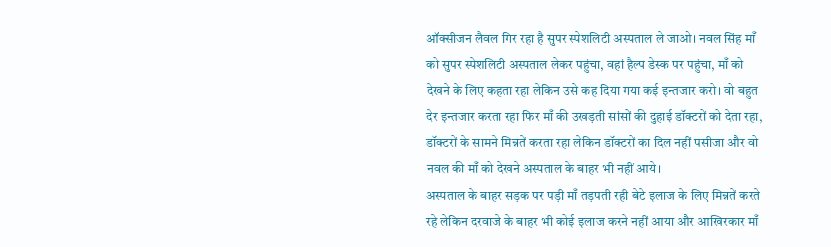ऑक्सीजन लैवल गिर रहा है सुपर स्पेशलिटी अस्पताल ले जाओ। नवल सिंह माँ को सुपर स्पेशलिटी अस्पताल लेकर पहुंचा, वहां हैल्प डेस्क पर पहुंचा, माँ को देखने के लिए कहता रहा लेकिन उसे कह दिया गया कई इन्तजार करो। वो बहुत देर इन्तजार करता रहा फिर माँ की उखड़ती सांसों की दुहाई डॉक्टरों को देता रहा, डॉक्टरों के सामने मिन्नतें करता रहा लेकिन डॉक्टरों का दिल नहीं पसीजा और वो नवल की माँ को देखने अस्पताल के बाहर भी नहीं आये।
अस्पताल के बाहर सड़क पर पड़ी माँ तड़पती रही बेटे इलाज के लिए मिन्नतें करते रहे लेकिन दरवाजे के बाहर भी कोई इलाज करने नहीं आया और आखिरकार माँ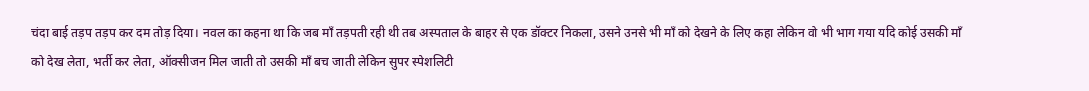चंदा बाई तड़प तड़प कर दम तोड़ दिया। नवल का कहना था कि जब माँ तड़पती रही थी तब अस्पताल के बाहर से एक डॉक्टर निकला, उसने उनसे भी माँ को देखने के लिए कहा लेकिन वो भी भाग गया यदि कोई उसकी माँ को देख लेता, भर्ती कर लेता, ऑक्सीजन मिल जाती तो उसकी माँ बच जाती लेकिन सुपर स्पेशलिटी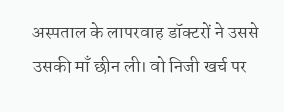अस्पताल के लापरवाह डॉक्टरों ने उससे उसकी माँ छीन ली। वो निजी खर्च पर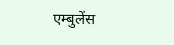एम्बुलेंस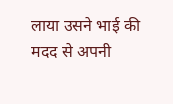लाया उसने भाई की मदद से अपनी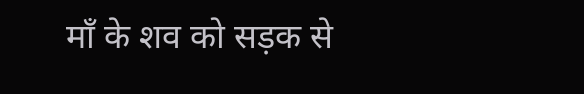माँ के शव को सड़क से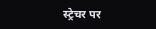स्ट्रेचर पर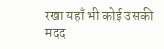रखा यहाँ भी कोई उसकी मदद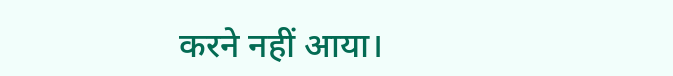करने नहीं आया।